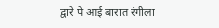द्वारे पे आई बारात रंगीला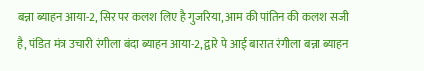बन्ना ब्याहन आया-2, सिर पर कलश लिए है गुजरिया, आम की पांतिन की कलश सजी है, पंडित मंत्र उचारी रंगीला बंदा ब्याहन आया-2, द्वारे पे आई बारात रंगीला बन्ना ब्याहन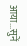आया...सुनें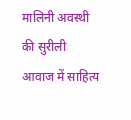मालिनी अवस्थी की सुरीली आवाज में साहित्य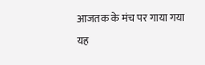आजतक के मंच पर गाया गया यह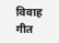विवाह गीत